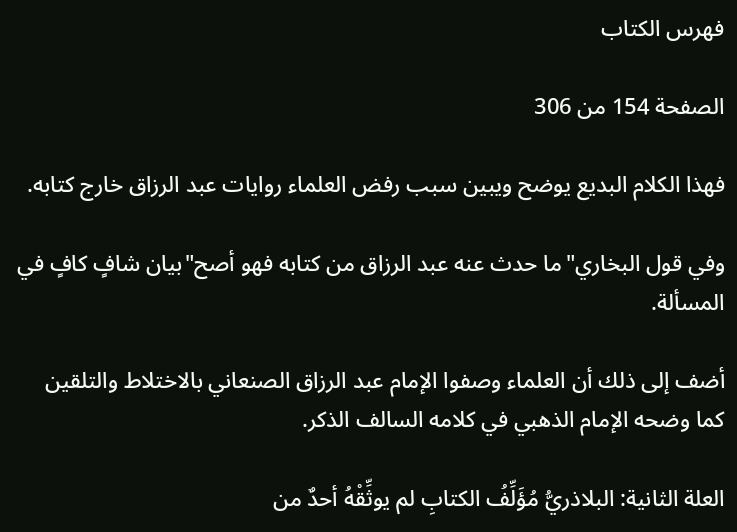فهرس الكتاب

الصفحة 154 من 306

فهذا الكلام البديع يوضح ويبين سبب رفض العلماء روايات عبد الرزاق خارج كتابه.

وفي قول البخاري"ما حدث عنه عبد الرزاق من كتابه فهو أصح"بيان شافٍ كافٍ في المسألة.

أضف إلى ذلك أن العلماء وصفوا الإمام عبد الرزاق الصنعاني بالاختلاط والتلقين كما وضحه الإمام الذهبي في كلامه السالف الذكر.

العلة الثانية: البلاذريُّ مُؤَلِّفُ الكتابِ لم يوثِّقْهُ أحدٌ من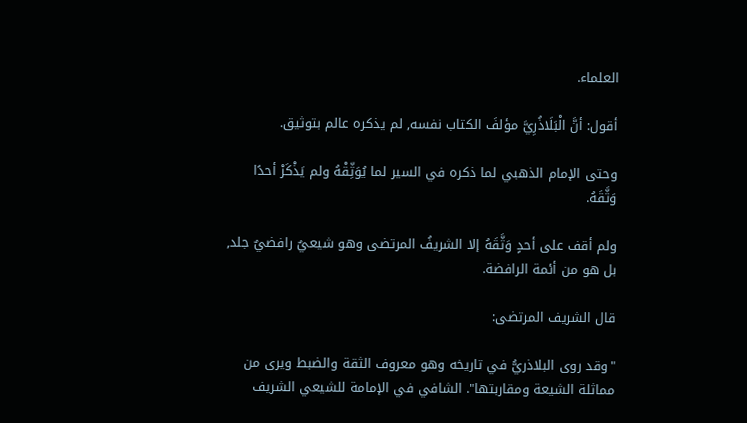العلماء.

أقول: أنَّ الْبَلَاذُرِيَّ مؤلفَ الكتاب نفسه, لم يذكره عالم بتوثيق.

وحتى الإمام الذهبي لما ذكره في السير لما يُوَثِّقْهُ ولم يَذْكَرْ أحدًا وَثَّقَهُ.

ولم أقف على أحدٍ وَثَّقَهُ إلا الشريفُ المرتضى وهو شيعيٌ رافضيٌ جلد, بل هو من أئمة الرافضة.

قال الشريف المرتضى:

"وقد روى البلاذريُّ في تاريخه وهو معروف الثقة والضبط ويرى من مماثلة الشيعة ومقاربتها". الشافي في الإمامة للشيعي الشريف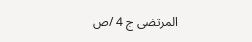المرتضى ج 4 /ص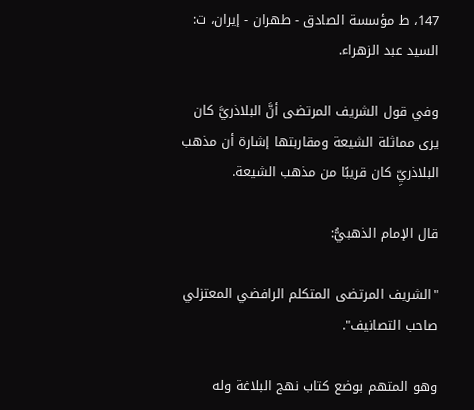147، ط مؤسسة الصادق - طهران - إيران، ت: السيد عبد الزهراء.

وفي قول الشريف المرتضى أنَّ البلاذريَّ كان يرى مماثلة الشيعة ومقاربتها إشارة أن مذهب البلاذريِّ كان قريبًا من مذهب الشيعة.

قال الإمام الذهبيُّ:

"الشريف المرتضى المتكلم الرافضي المعتزلي صاحب التصانيف".

وهو المتهم بوضع كتاب نهج البلاغة وله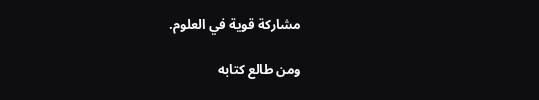مشاركة قوية في العلوم.

ومن طالع كتابه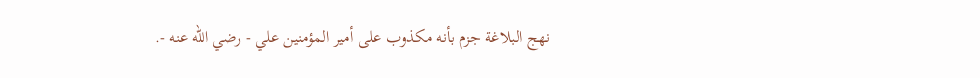نهج البلاغة جزم بأنه مكذوب على أمير المؤمنين علي - رضي الله عنه -.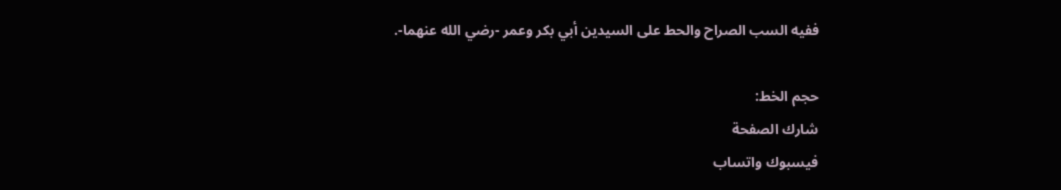ففيه السب الصراح والحط على السيدين أبي بكر وعمر -رضي الله عنهما-.

حجم الخط:
شارك الصفحة
فيسبوك واتساب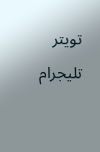تويتر تليجرام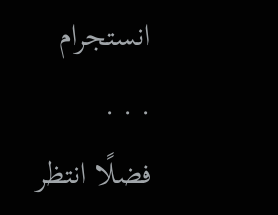انستجرام
. . .
فضلًا انتظر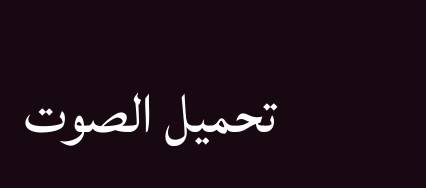تحميل الصوت